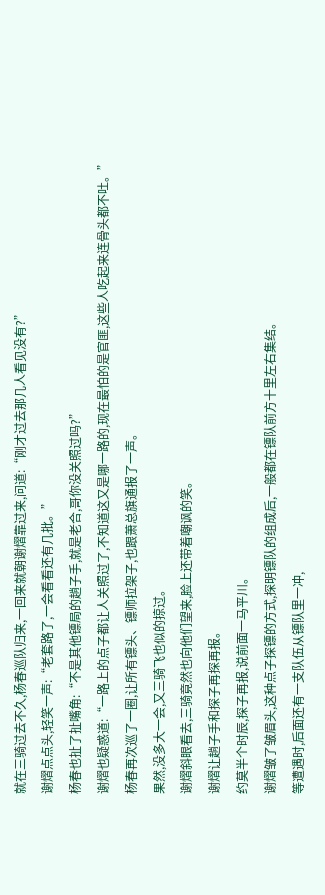就在三骑过去不久,杨春巡队归来,一回来就朝谢熠靠过来,问道:“刚才过去那几人看见没有?”
谢熠点点头,轻笑一声:“老套路了,一会看看还有几批。”
杨春也扯了扯嘴角:“不是其他镖局的趟子手,就是老合,哥你没关照过吗?”
谢熠也疑惑道:“一路上的点子都让人关照过了,不知道这又是哪一路的,现在最怕的是官匪,这些人吃起来连骨头都不吐。”
杨春再次巡了一圈,让所有镖头、镖师拉架子,也跟萧总旗通报了一声。
果然,没多大一会,又三骑飞也似的掠过。
谢熠斜眼看去,三骑竟然也向他们望来,脸上还带着嘲讽的笑。
谢熠让趟子手和探子再探再报。
约莫半个时辰,探子再报,说前面一马平川。
谢熠皱了皱眉头,这种点子探镖的方式,探明镖队的组成后,一般都在镖队前方十里左右集结。
等遭遇时,后面还有一支队伍从镖队里一冲,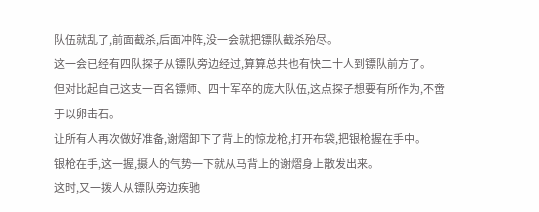队伍就乱了,前面截杀,后面冲阵,没一会就把镖队截杀殆尽。
这一会已经有四队探子从镖队旁边经过,算算总共也有快二十人到镖队前方了。
但对比起自己这支一百名镖师、四十军卒的庞大队伍,这点探子想要有所作为,不啻于以卵击石。
让所有人再次做好准备,谢熠卸下了背上的惊龙枪,打开布袋,把银枪握在手中。
银枪在手,这一握,摄人的气势一下就从马背上的谢熠身上散发出来。
这时,又一拨人从镖队旁边疾驰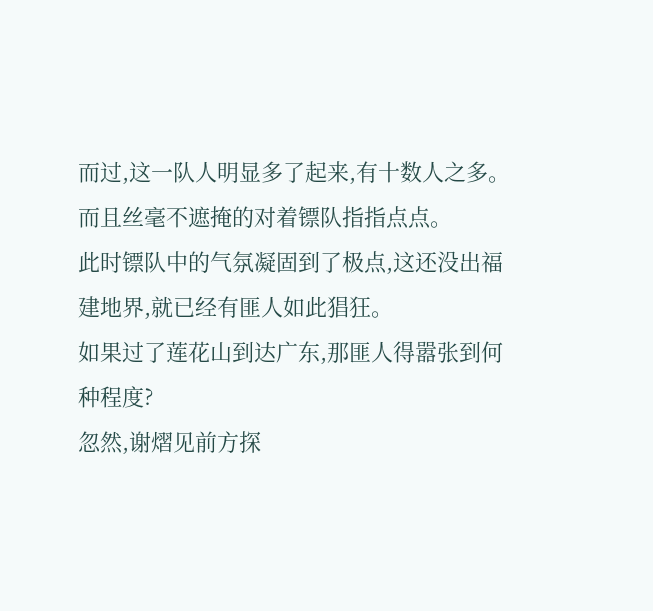而过,这一队人明显多了起来,有十数人之多。而且丝毫不遮掩的对着镖队指指点点。
此时镖队中的气氛凝固到了极点,这还没出福建地界,就已经有匪人如此猖狂。
如果过了莲花山到达广东,那匪人得嚣张到何种程度?
忽然,谢熠见前方探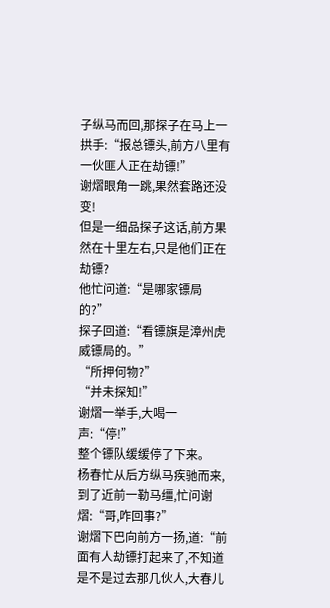子纵马而回,那探子在马上一拱手:“报总镖头,前方八里有一伙匪人正在劫镖!”
谢熠眼角一跳,果然套路还没变!
但是一细品探子这话,前方果然在十里左右,只是他们正在劫镖?
他忙问道:“是哪家镖局的?”
探子回道:“看镖旗是漳州虎威镖局的。”
“所押何物?”
“并未探知!”
谢熠一举手,大喝一声:“停!”
整个镖队缓缓停了下来。
杨春忙从后方纵马疾驰而来,到了近前一勒马缰,忙问谢熠:“哥,咋回事?”
谢熠下巴向前方一扬,道:“前面有人劫镖打起来了,不知道是不是过去那几伙人,大春儿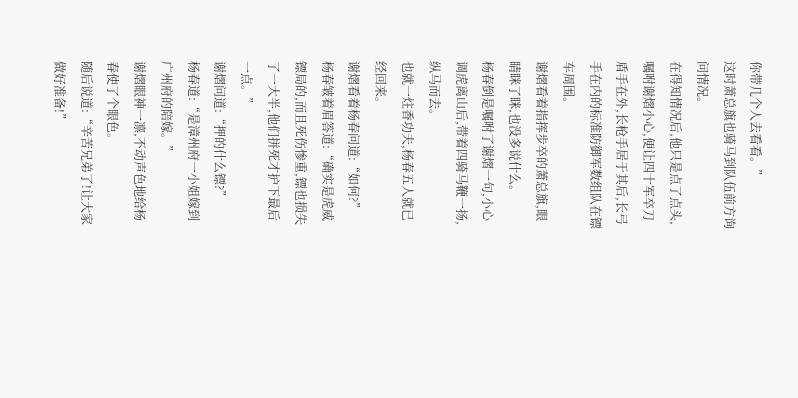你带几个人去看看。”
这时萧总旗也骑马到队伍前方询问情况。
在得知情况后,他只是点了点头,嘱咐谢熠小心,便让四十军卒刀盾手在外,长枪手居于其后,长弓手在内的标准防御军数组队在镖车周围。
谢熠看着指挥步卒的萧总旗,眼睛眯了眯,也没多说什么。
杨春倒是嘱咐了谢熠一句,小心调虎离山后,带着四骑马鞭一扬,纵马而去。
也就一炷香功夫,杨春五人就已经回来。
谢熠看着杨春问道:“如何?”
杨春皱着眉答道:“确实是虎威镖局的,而且死伤惨重,镖也损失了一大半,他们拼死才护下最后一点。”
谢熠问道:“押的什么镖?”
杨春道:“是漳州府一小姐嫁到广州府的陪嫁。”
谢熠眼神一凛,不动声色地给杨春使了个眼色。
随后说道:“辛苦兄弟了!让大家做好准备!”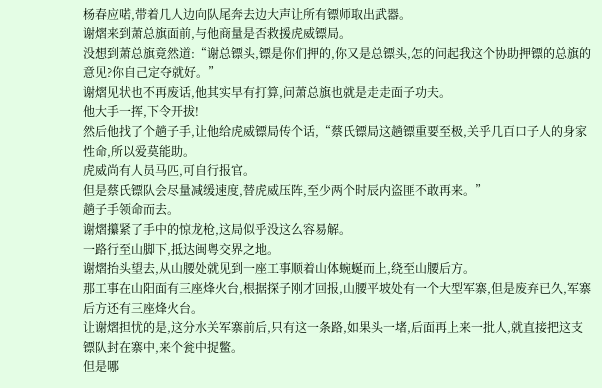杨春应喏,带着几人边向队尾奔去边大声让所有镖师取出武器。
谢熠来到萧总旗面前,与他商量是否救援虎威镖局。
没想到萧总旗竟然道:“谢总镖头,镖是你们押的,你又是总镖头,怎的问起我这个协助押镖的总旗的意见?你自己定夺就好。”
谢熠见状也不再废话,他其实早有打算,问萧总旗也就是走走面子功夫。
他大手一挥,下令开拔!
然后他找了个趟子手,让他给虎威镖局传个话,“蔡氏镖局这趟镖重要至极,关乎几百口子人的身家性命,所以爱莫能助。
虎威尚有人员马匹,可自行报官。
但是蔡氏镖队会尽量减缓速度,替虎威压阵,至少两个时辰内盗匪不敢再来。”
趟子手领命而去。
谢熠攥紧了手中的惊龙枪,这局似乎没这么容易解。
一路行至山脚下,抵达闽粤交界之地。
谢熠抬头望去,从山腰处就见到一座工事顺着山体蜿蜒而上,绕至山腰后方。
那工事在山阳面有三座烽火台,根据探子刚才回报,山腰平坡处有一个大型军寨,但是废弃已久,军寨后方还有三座烽火台。
让谢熠担忧的是,这分水关军寨前后,只有这一条路,如果头一堵,后面再上来一批人,就直接把这支镖队封在寨中,来个瓮中捉鳖。
但是哪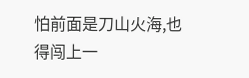怕前面是刀山火海,也得闯上一